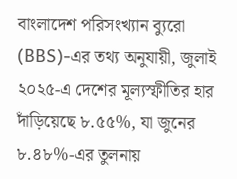বাংলাদেশ পরিসংখ্যান ব্যুরো (BBS)-এর তথ্য অনুযায়ী, জুলাই ২০২৫-এ দেশের মূল্যস্ফীতির হার দাঁড়িয়েছে ৮.৫৫%, যা জুনের ৮.৪৮%-এর তুলনায়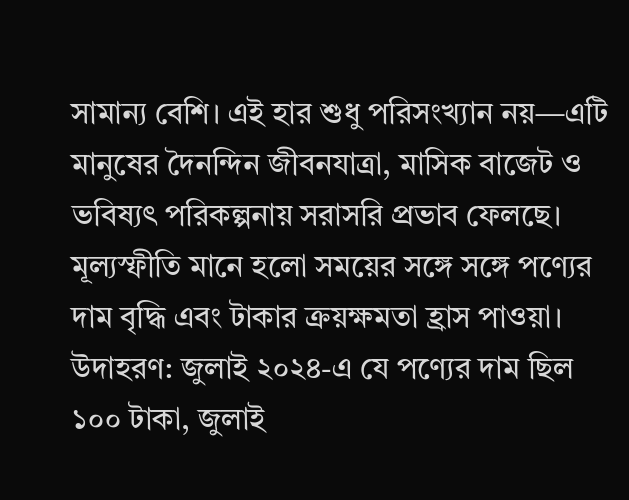সামান্য বেশি। এই হার শুধু পরিসংখ্যান নয়—এটি মানুষের দৈনন্দিন জীবনযাত্রা, মাসিক বাজেট ও ভবিষ্যৎ পরিকল্পনায় সরাসরি প্রভাব ফেলছে।
মূল্যস্ফীতি মানে হলো সময়ের সঙ্গে সঙ্গে পণ্যের দাম বৃদ্ধি এবং টাকার ক্রয়ক্ষমতা হ্রাস পাওয়া।
উদাহরণ: জুলাই ২০২৪-এ যে পণ্যের দাম ছিল ১০০ টাকা, জুলাই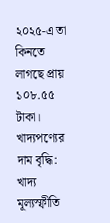২০২৫-এ তা কিনতে লাগছে প্রায় ১০৮.৫৫ টাকা।
খাদ্যপণ্যের দাম বৃদ্ধি: খাদ্য মূল্যস্ফীতি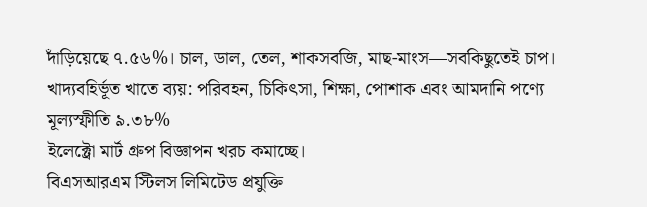দাঁড়িয়েছে ৭.৫৬%। চাল, ডাল, তেল, শাকসবজি, মাছ-মাংস—সবকিছুতেই চাপ।
খাদ্যবহির্ভূত খাতে ব্যয়: পরিবহন, চিকিৎসা, শিক্ষা, পোশাক এবং আমদানি পণ্যে মূল্যস্ফীতি ৯.৩৮%
ইলেক্ট্রো মার্ট গ্রুপ বিজ্ঞাপন খরচ কমাচ্ছে।
বিএসআরএম স্টিলস লিমিটেড প্রযুক্তি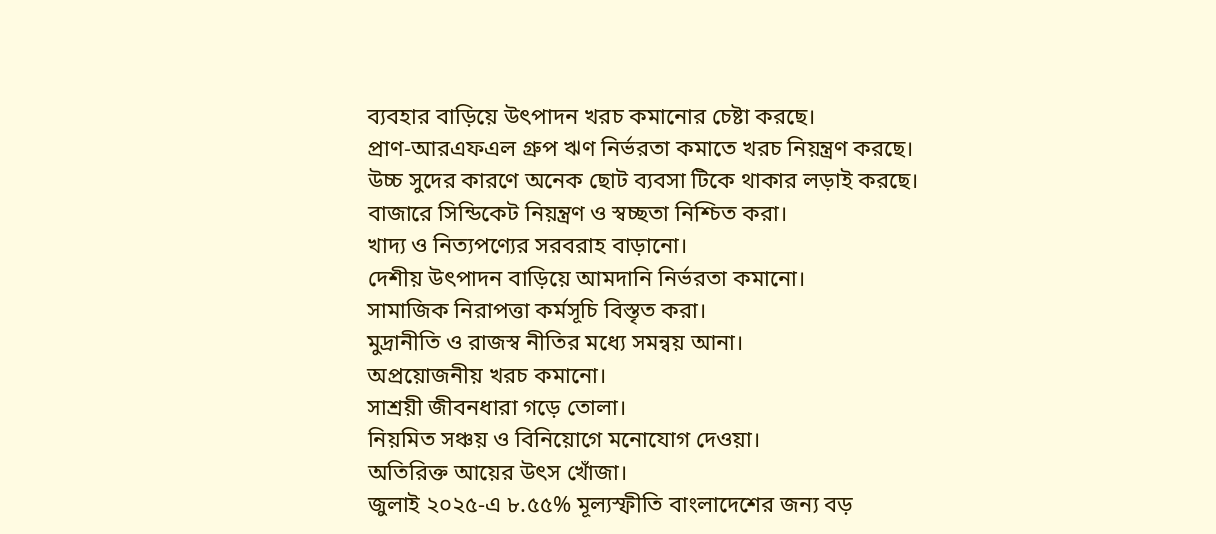ব্যবহার বাড়িয়ে উৎপাদন খরচ কমানোর চেষ্টা করছে।
প্রাণ-আরএফএল গ্রুপ ঋণ নির্ভরতা কমাতে খরচ নিয়ন্ত্রণ করছে।
উচ্চ সুদের কারণে অনেক ছোট ব্যবসা টিকে থাকার লড়াই করছে।
বাজারে সিন্ডিকেট নিয়ন্ত্রণ ও স্বচ্ছতা নিশ্চিত করা।
খাদ্য ও নিত্যপণ্যের সরবরাহ বাড়ানো।
দেশীয় উৎপাদন বাড়িয়ে আমদানি নির্ভরতা কমানো।
সামাজিক নিরাপত্তা কর্মসূচি বিস্তৃত করা।
মুদ্রানীতি ও রাজস্ব নীতির মধ্যে সমন্বয় আনা।
অপ্রয়োজনীয় খরচ কমানো।
সাশ্রয়ী জীবনধারা গড়ে তোলা।
নিয়মিত সঞ্চয় ও বিনিয়োগে মনোযোগ দেওয়া।
অতিরিক্ত আয়ের উৎস খোঁজা।
জুলাই ২০২৫-এ ৮.৫৫% মূল্যস্ফীতি বাংলাদেশের জন্য বড়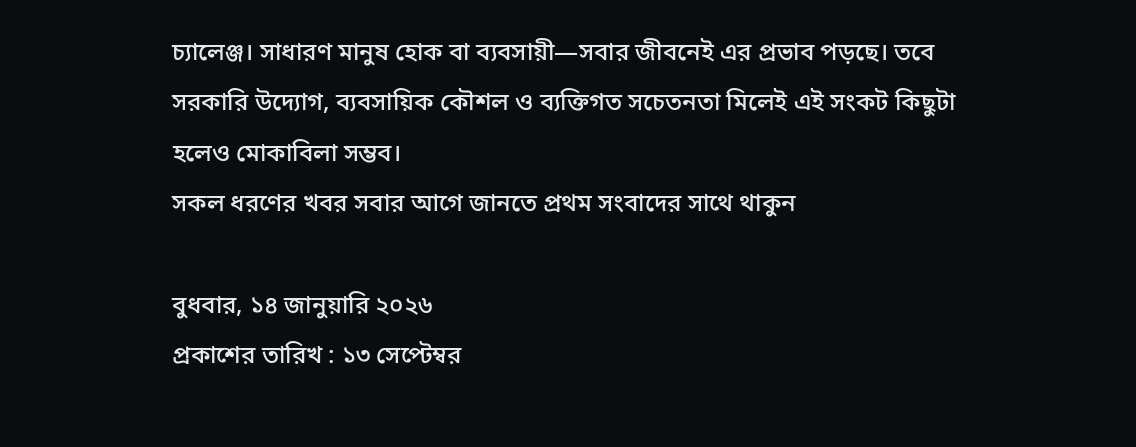চ্যালেঞ্জ। সাধারণ মানুষ হোক বা ব্যবসায়ী—সবার জীবনেই এর প্রভাব পড়ছে। তবে সরকারি উদ্যোগ, ব্যবসায়িক কৌশল ও ব্যক্তিগত সচেতনতা মিলেই এই সংকট কিছুটা হলেও মোকাবিলা সম্ভব।
সকল ধরণের খবর সবার আগে জানতে প্রথম সংবাদের সাথে থাকুন

বুধবার, ১৪ জানুয়ারি ২০২৬
প্রকাশের তারিখ : ১৩ সেপ্টেম্বর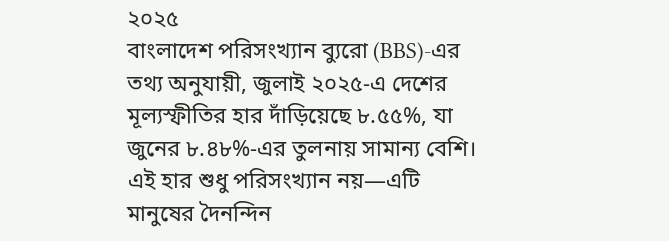২০২৫
বাংলাদেশ পরিসংখ্যান ব্যুরো (BBS)-এর তথ্য অনুযায়ী, জুলাই ২০২৫-এ দেশের মূল্যস্ফীতির হার দাঁড়িয়েছে ৮.৫৫%, যা জুনের ৮.৪৮%-এর তুলনায় সামান্য বেশি। এই হার শুধু পরিসংখ্যান নয়—এটি মানুষের দৈনন্দিন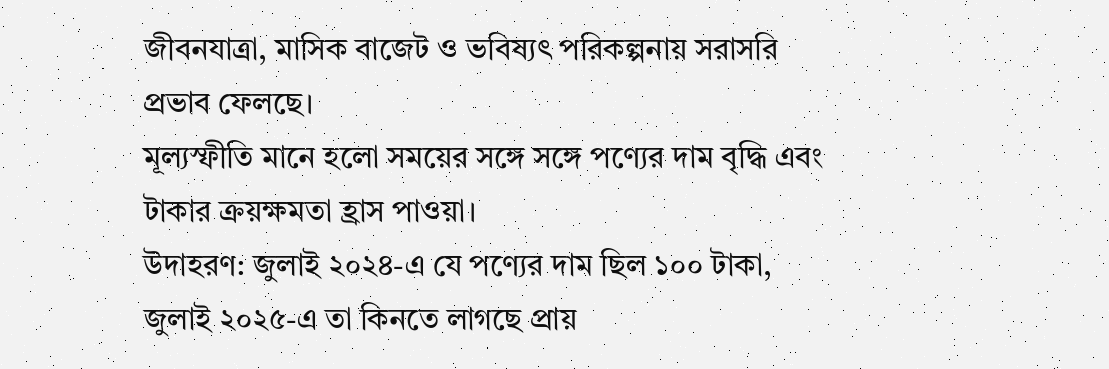জীবনযাত্রা, মাসিক বাজেট ও ভবিষ্যৎ পরিকল্পনায় সরাসরি প্রভাব ফেলছে।
মূল্যস্ফীতি মানে হলো সময়ের সঙ্গে সঙ্গে পণ্যের দাম বৃদ্ধি এবং টাকার ক্রয়ক্ষমতা হ্রাস পাওয়া।
উদাহরণ: জুলাই ২০২৪-এ যে পণ্যের দাম ছিল ১০০ টাকা, জুলাই ২০২৫-এ তা কিনতে লাগছে প্রায়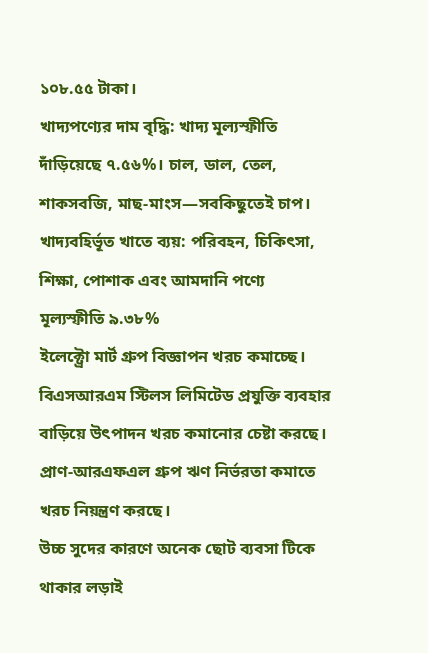১০৮.৫৫ টাকা।
খাদ্যপণ্যের দাম বৃদ্ধি: খাদ্য মূল্যস্ফীতি দাঁড়িয়েছে ৭.৫৬%। চাল, ডাল, তেল, শাকসবজি, মাছ-মাংস—সবকিছুতেই চাপ।
খাদ্যবহির্ভূত খাতে ব্যয়: পরিবহন, চিকিৎসা, শিক্ষা, পোশাক এবং আমদানি পণ্যে মূল্যস্ফীতি ৯.৩৮%
ইলেক্ট্রো মার্ট গ্রুপ বিজ্ঞাপন খরচ কমাচ্ছে।
বিএসআরএম স্টিলস লিমিটেড প্রযুক্তি ব্যবহার বাড়িয়ে উৎপাদন খরচ কমানোর চেষ্টা করছে।
প্রাণ-আরএফএল গ্রুপ ঋণ নির্ভরতা কমাতে খরচ নিয়ন্ত্রণ করছে।
উচ্চ সুদের কারণে অনেক ছোট ব্যবসা টিকে থাকার লড়াই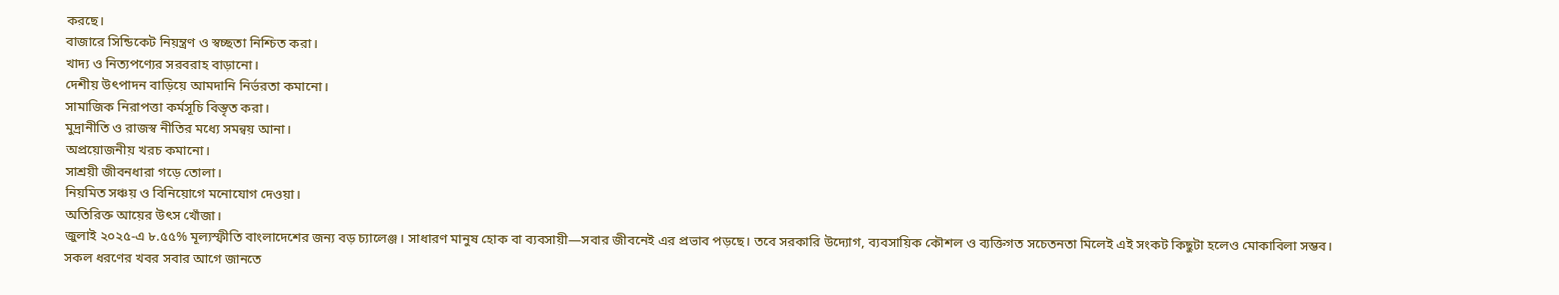করছে।
বাজারে সিন্ডিকেট নিয়ন্ত্রণ ও স্বচ্ছতা নিশ্চিত করা।
খাদ্য ও নিত্যপণ্যের সরবরাহ বাড়ানো।
দেশীয় উৎপাদন বাড়িয়ে আমদানি নির্ভরতা কমানো।
সামাজিক নিরাপত্তা কর্মসূচি বিস্তৃত করা।
মুদ্রানীতি ও রাজস্ব নীতির মধ্যে সমন্বয় আনা।
অপ্রয়োজনীয় খরচ কমানো।
সাশ্রয়ী জীবনধারা গড়ে তোলা।
নিয়মিত সঞ্চয় ও বিনিয়োগে মনোযোগ দেওয়া।
অতিরিক্ত আয়ের উৎস খোঁজা।
জুলাই ২০২৫-এ ৮.৫৫% মূল্যস্ফীতি বাংলাদেশের জন্য বড় চ্যালেঞ্জ। সাধারণ মানুষ হোক বা ব্যবসায়ী—সবার জীবনেই এর প্রভাব পড়ছে। তবে সরকারি উদ্যোগ, ব্যবসায়িক কৌশল ও ব্যক্তিগত সচেতনতা মিলেই এই সংকট কিছুটা হলেও মোকাবিলা সম্ভব।
সকল ধরণের খবর সবার আগে জানতে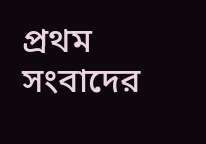প্রথম সংবাদের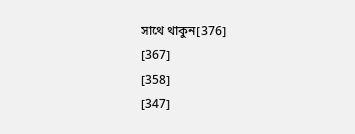সাথে থাকুন[376]
[367]
[358]
[347]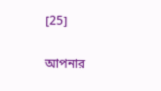[25]

আপনার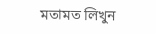মতামত লিখুন